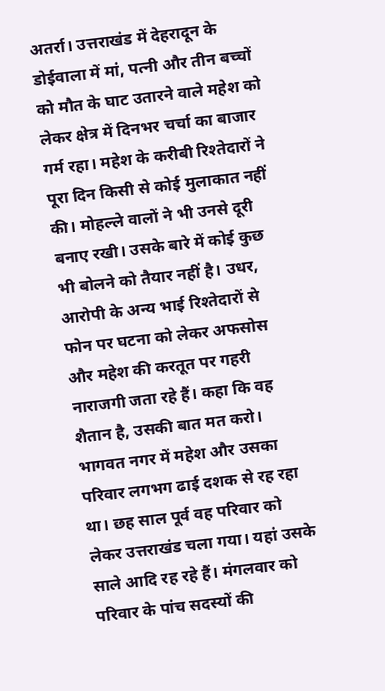अतर्रा। उत्तराखंड में देहरादून के डोईवाला में मां, पत्नी और तीन बच्चों को मौत के घाट उतारने वाले महेश को लेकर क्षेत्र में दिनभर चर्चा का बाजार गर्म रहा। महेश के करीबी रिश्तेदारों ने पूरा दिन किसी से कोई मुलाकात नहीं की। मोहल्ले वालों ने भी उनसे दूरी बनाए रखी। उसके बारे में कोई कुछ भी बोलने को तैयार नहीं है। उधर, आरोपी के अन्य भाई रिश्तेदारों से फोन पर घटना को लेकर अफसोस और महेश की करतूत पर गहरी नाराजगी जता रहे हैं। कहा कि वह शैतान है, उसकी बात मत करो।
भागवत नगर में महेश और उसका परिवार लगभग ढाई दशक से रह रहा था। छह साल पूर्व वह परिवार को लेकर उत्तराखंड चला गया। यहां उसके साले आदि रह रहे हैं। मंगलवार को परिवार के पांच सदस्यों की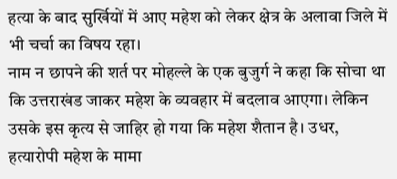हत्या के बाद सुर्खियों में आए महेश को लेकर क्षेत्र के अलावा जिले में भी चर्चा का विषय रहा।
नाम न छापने की शर्त पर मोहल्ले के एक बुजुर्ग ने कहा कि सोचा था कि उत्तराखंड जाकर महेश के व्यवहार में बदलाव आएगा। लेकिन उसके इस कृत्य से जाहिर हो गया कि महेश शैतान है। उधर, हत्यारोपी महेश के मामा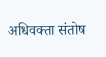अधिवक्ता संतोष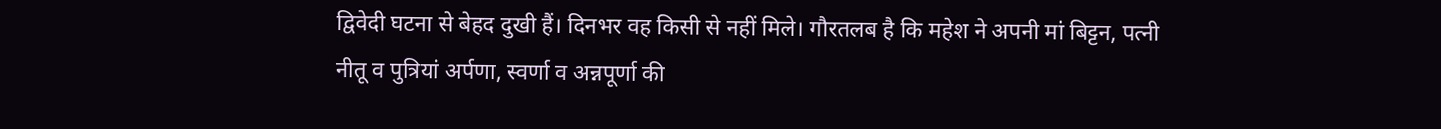द्विवेदी घटना से बेहद दुखी हैं। दिनभर वह किसी से नहीं मिले। गौरतलब है कि महेश ने अपनी मां बिट्टन, पत्नी नीतू व पुत्रियां अर्पणा, स्वर्णा व अन्नपूर्णा की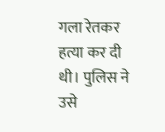गला रेतकर हत्या कर दी थी। पुलिस ने उसे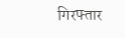गिरफ्तार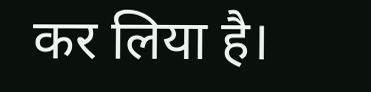कर लिया है।